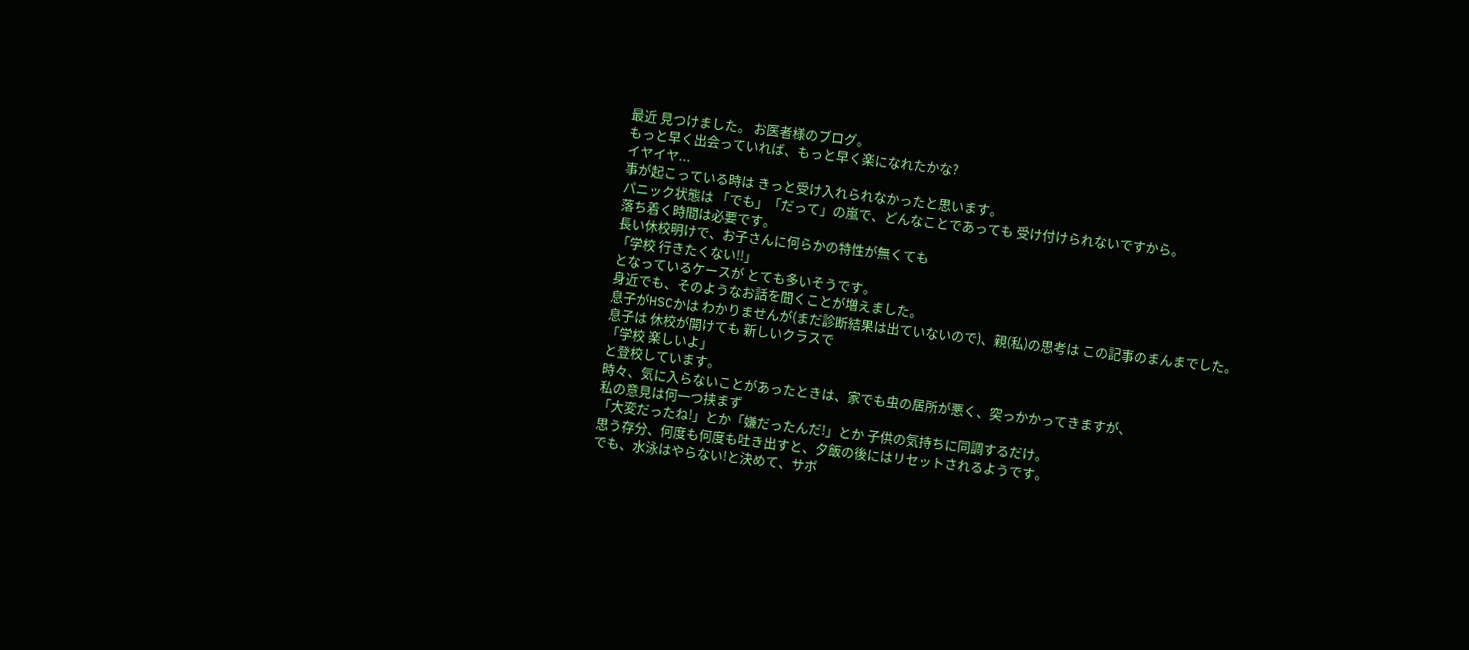最近 見つけました。 お医者様のブログ。
もっと早く出会っていれば、もっと早く楽になれたかな?
イヤイヤ...
事が起こっている時は きっと受け入れられなかったと思います。
パニック状態は 「でも」「だって」の嵐で、どんなことであっても 受け付けられないですから。
落ち着く時間は必要です。
長い休校明けで、お子さんに何らかの特性が無くても
「学校 行きたくない!!」
となっているケースが とても多いそうです。
身近でも、そのようなお話を聞くことが増えました。
息子がHSCかは わかりませんが(まだ診断結果は出ていないので)、親(私)の思考は この記事のまんまでした。
息子は 休校が開けても 新しいクラスで
「学校 楽しいよ」
と登校しています。
時々、気に入らないことがあったときは、家でも虫の居所が悪く、突っかかってきますが、
私の意見は何一つ挟まず
「大変だったね!」とか「嫌だったんだ!」とか 子供の気持ちに同調するだけ。
思う存分、何度も何度も吐き出すと、夕飯の後にはリセットされるようです。
でも、水泳はやらない!と決めて、サボ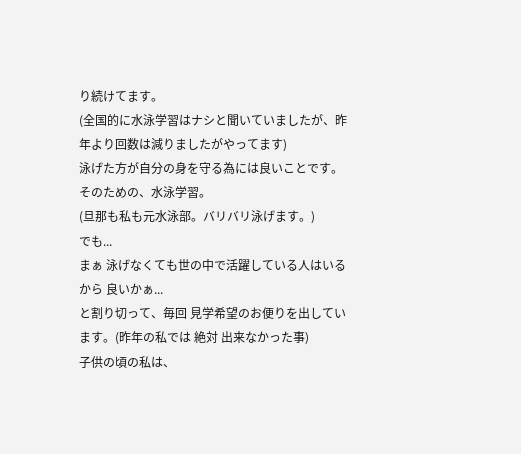り続けてます。
(全国的に水泳学習はナシと聞いていましたが、昨年より回数は減りましたがやってます)
泳げた方が自分の身を守る為には良いことです。 そのための、水泳学習。
(旦那も私も元水泳部。バリバリ泳げます。)
でも...
まぁ 泳げなくても世の中で活躍している人はいるから 良いかぁ...
と割り切って、毎回 見学希望のお便りを出しています。(昨年の私では 絶対 出来なかった事)
子供の頃の私は、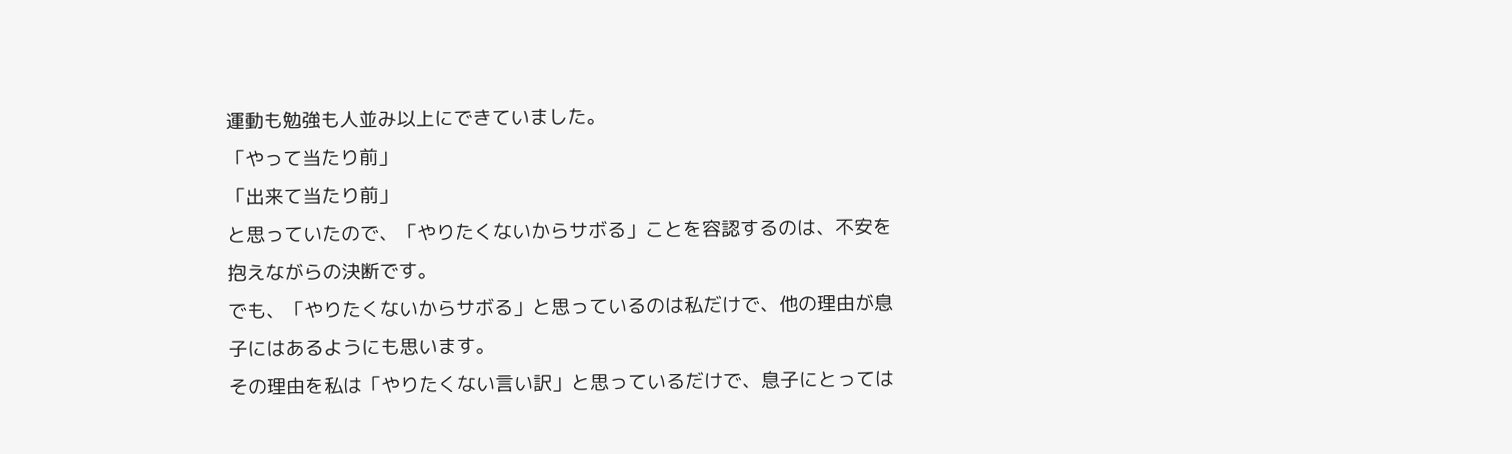運動も勉強も人並み以上にできていました。
「やって当たり前」
「出来て当たり前」
と思っていたので、「やりたくないからサボる」ことを容認するのは、不安を抱えながらの決断です。
でも、「やりたくないからサボる」と思っているのは私だけで、他の理由が息子にはあるようにも思います。
その理由を私は「やりたくない言い訳」と思っているだけで、息子にとっては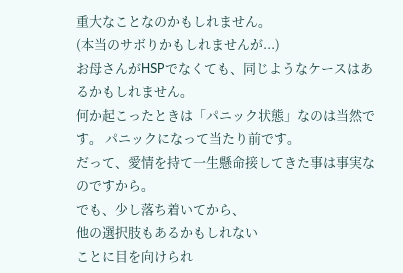重大なことなのかもしれません。
(本当のサボりかもしれませんが...)
お母さんがHSPでなくても、同じようなケースはあるかもしれません。
何か起こったときは「パニック状態」なのは当然です。 パニックになって当たり前です。
だって、愛情を持て一生懸命接してきた事は事実なのですから。
でも、少し落ち着いてから、
他の選択肢もあるかもしれない
ことに目を向けられ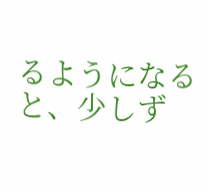るようになると、少しず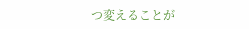つ変えることが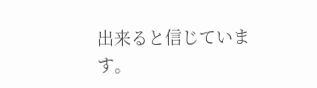出来ると信じています。